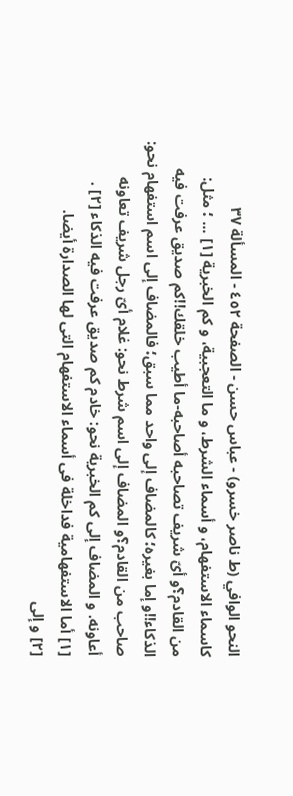النحو الوافي (ط ناصر خسرو) - عباس حسن - الصفحة ٤٥٢ - المسألة ٣٧
كاسماء الاستفهام، و أسماء الشرط، و ما التعجبية، و كم الخبرية [١] ... ؛ مثل:
من القادم؟و أىّ شريف تصاحبه أصاحبه-ما أطيب خلقك!!كم صديق عرفت فيه الذكاء!!و إما بغيره؛ كالمضاف إلى واحد مما سبق؛ فالمضاف إلى اسم استفهام نحو: صاحب من القادم؟و المضاف إلى اسم شرط نحو: غلام أىّ رجل شريف تعاونه أعاونه. و المضاف إلى كم الخبرية نحو: خادم كم صديق عرفت فيه الذكاء [٢] .
[١] أما الاستفهامية فداخلة فى أسماء الاستفهام التى لها الصدارة أيضا.
[٢] و إلى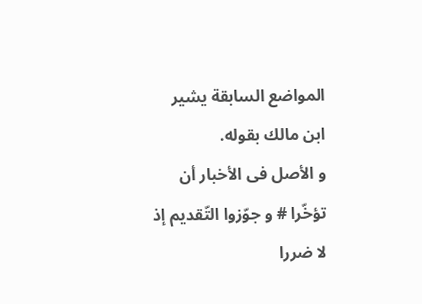المواضع السابقة يشير ابن مالك بقوله.
و الأصل فى الأخبار أن تؤخّرا # و جوّزوا التّقديم إذ لا ضررا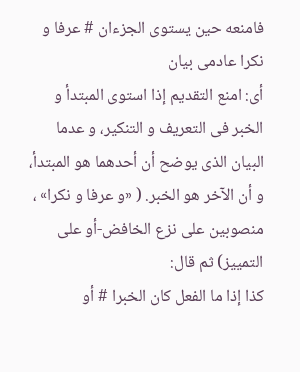فامنعه حين يستوى الجزءان # عرفا و نكرا عادمى بيان
أى: امنع التقديم إذا استوى المبتدأ و الخبر فى التعريف و التنكير، و عدما البيان الذى يوضح أن أحدهما هو المبتدأ، و أن الآخر هو الخبر. ( «و عرفا و نكرا» ، منصوبين على نزع الخافض-أو على التمييز) ثم قال:
كذا إذا ما الفعل كان الخبرا # أو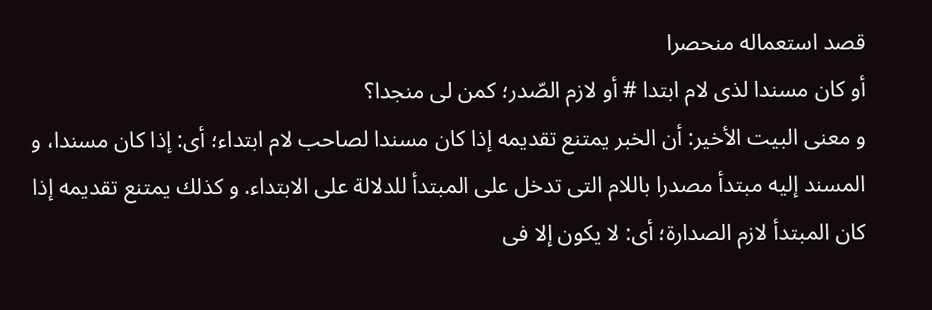قصد استعماله منحصرا
أو كان مسندا لذى لام ابتدا # أو لازم الصّدر؛ كمن لى منجدا؟
و معنى البيت الأخير: أن الخبر يمتنع تقديمه إذا كان مسندا لصاحب لام ابتداء؛ أى: إذا كان مسندا، و المسند إليه مبتدأ مصدرا باللام التى تدخل على المبتدأ للدلالة على الابتداء. و كذلك يمتنع تقديمه إذا كان المبتدأ لازم الصدارة؛ أى: لا يكون إلا فى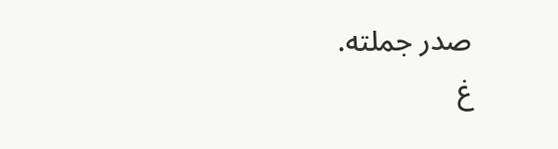صدر جملته.
غ